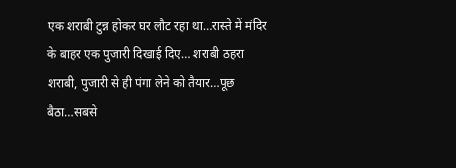एक शराबी टुन्न होकर घर लौट रहा था…रास्ते में मंदिर के बाहर एक पुजारी दिखाई दिए… शराबी ठहरा शराबी, पुजारी से ही पंगा लेने को तैयार…पूछ बैठा…सबसे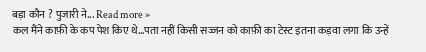बड़ा कौन ? पुजारी ने... Read more »
कल मैंने काफ़ी के कप पेश किए थे…पता नहीं किसी सज्जन को काफ़ी का टेस्ट इतना कड़वा लगा कि उन्हें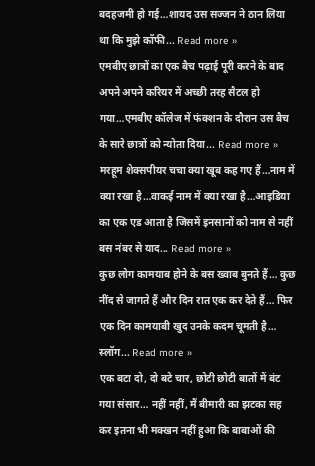बदहजमी हो गई…शायद उस सज्जन ने ठान लिया था कि मुझे कॉफी... Read more »
एमबीए छात्रों का एक बैच पढ़ाई पूरी करने के बाद अपने अपने करियर में अच्छी तरह सैटल हो गया…एमबीए कॉलेज में फंक्शन के दौरान उस बैच के सारे छात्रों को न्योता दिया... Read more »
मरहूम शेक्सपीयर चचा क्या खूब कह गए हैं…नाम में क्या रखा है…वाकई नाम में क्या रखा है…आइडिया का एक एड आता है जिसमें इनसानों को नाम से नहीं बस नंबर से याद... Read more »
कुछ लोग कामयाब होने के बस ख्वाब बुनते हैं… कुछ नींद से जागते हैं और दिन रात एक कर देते हैं… फिर एक दिन कामयाबी खुद उनके कदम चूमती है… स्लॉग... Read more »
एक बटा दो, दो बटे चार, छोटी छोटी बातों में बंट गया संसार… नहीं नहीं, मैं बीमारी का झटका सह कर इतना भी मक्खन नहीं हुआ कि बाबाओं की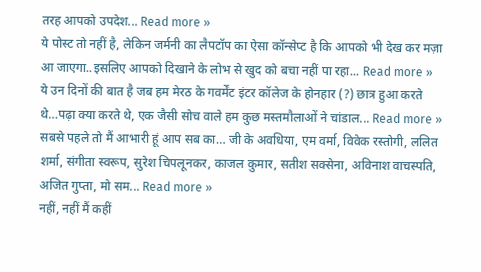तरह आपको उपदेश... Read more »
ये पोस्ट तो नहीं है, लेकिन जर्मनी का लैपटॉप का ऐसा कॉन्सेप्ट है कि आपको भी देख कर मज़ा आ जाएगा..इसलिए आपको दिखाने के लोभ से खुद को बचा नहीं पा रहा... Read more »
ये उन दिनों की बात है जब हम मेरठ के गवर्मेंट इंटर कॉलेज के होनहार (?) छात्र हुआ करते थे…पढ़ा क्या करते थे, एक जैसी सोच वाले हम कुछ मस्तमौलाओं ने चांडाल... Read more »
सबसे पहले तो मैं आभारी हूं आप सब का… जी के अवधिया, एम वर्मा, विवेक रस्तोगी, ललित शर्मा, संगीता स्वरूप, सुरेश चिपलूनकर, काजल कुमार, सतीश सक्सेना, अविनाश वाचस्पति, अजित गुप्ता, मो सम... Read more »
नहीं, नहीं मैं कहीं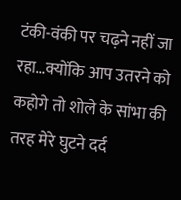टंकी-वंकी पर चढ़ने नहीं जा रहा…क्योंकि आप उतरने को कहोगे तो शोले के सांभा की तरह मेरे घुटने दर्द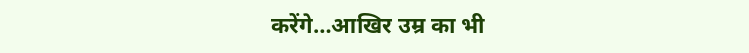करेंगे…आखिर उम्र का भी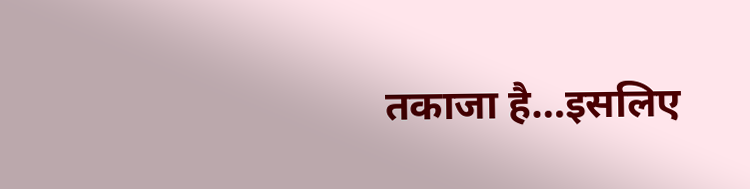तकाजा है…इसलिए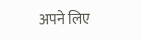अपने लिए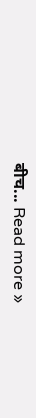बीच... Read more »